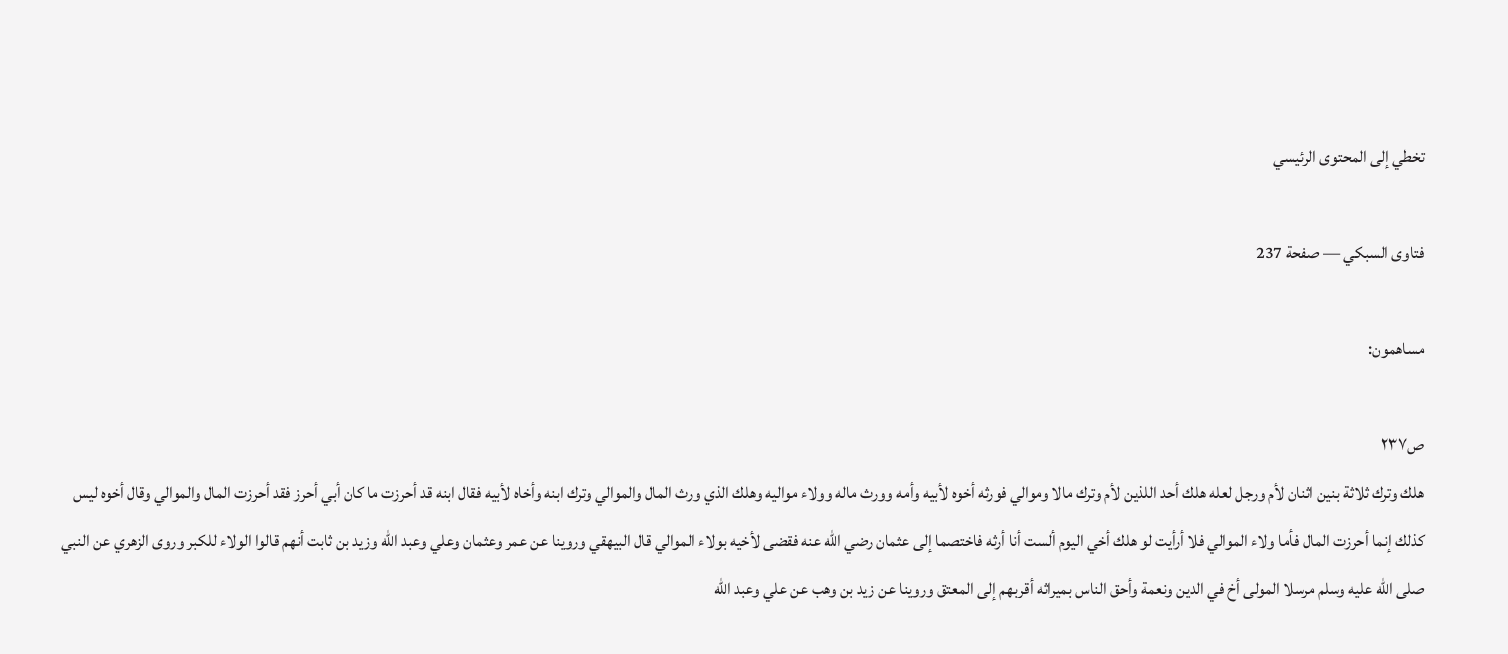تخطي إلى المحتوى الرئيسي

فتاوى السبكي — صفحة 237

مساهمون:

ص٢٣٧
هلك وترك ثلاثة بنين اثنان لأم ورجل لعله هلك أحد اللذين لأم وترك مالا وموالي فورثه أخوه لأبيه وأمه وورث ماله وولاء مواليه وهلك الذي ورث المال والموالي وترك ابنه وأخاه لأبيه فقال ابنه قد أحرزت ما كان أبي أحرز فقد أحرزت المال والموالي وقال أخوه ليس كذلك إنما أحرزت المال فأما ولاء الموالي فلا أرأيت لو هلك أخي اليوم ألست أنا أرثه فاختصما إلى عثمان رضي الله عنه فقضى لأخيه بولاء الموالي قال البيهقي وروينا عن عمر وعثمان وعلي وعبد الله وزيد بن ثابت أنهم قالوا الولاء للكبر وروى الزهري عن النبي صلى الله عليه وسلم مرسلا المولى أخ في الدين ونعمة وأحق الناس بميراثه أقربهم إلى المعتق وروينا عن زيد بن وهب عن علي وعبد الله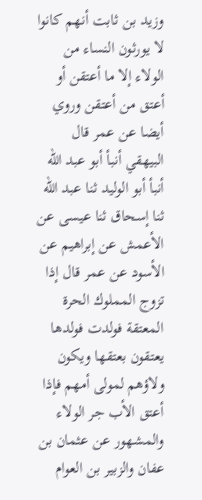وزيد بن ثابت أنهم كانوا لا يورثون النساء من الولاء إلا ما أعتقن أو أعتق من أعتقن وروي أيضا عن عمر قال البيهقي أنبأ أبو عبد الله أنبأ أبو الوليد ثنا عبد الله ثنا إسحاق ثنا عيسى عن الأعمش عن إبراهيم عن الأسود عن عمر قال إذا تزوج المملوك الحرة المعتقة فولدت فولدها يعتقون بعتقها ويكون ولاؤهم لمولى أمهم فإذا أعتق الأب جر الولاء والمشهور عن عثمان بن عفان والزبير بن العوام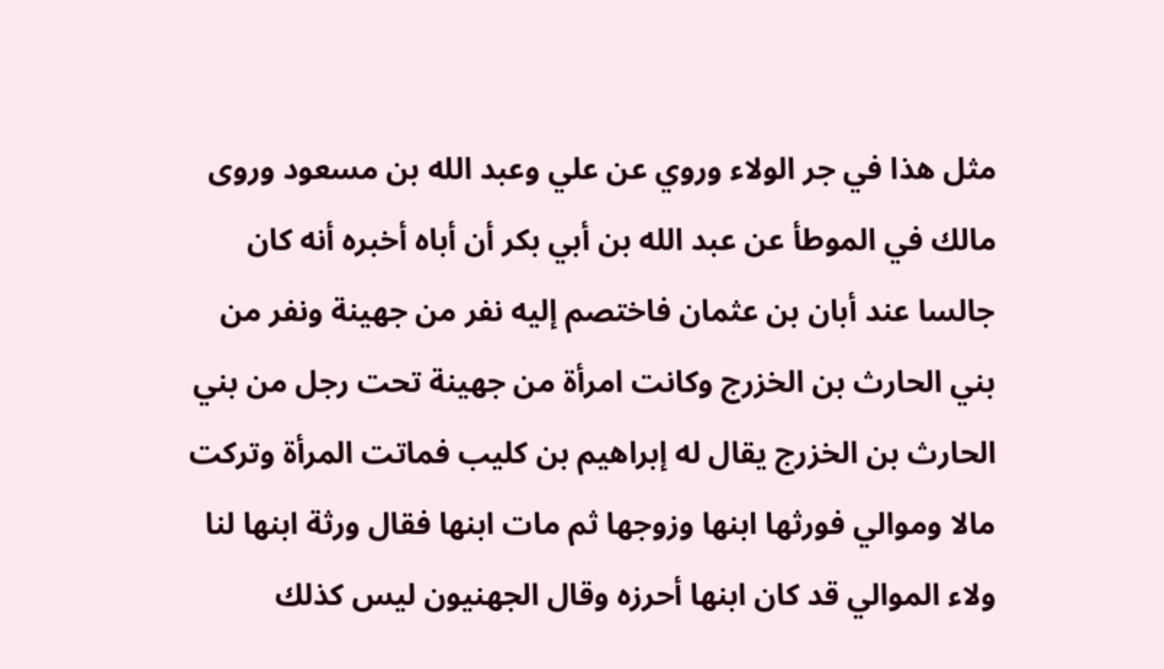مثل هذا في جر الولاء وروي عن علي وعبد الله بن مسعود وروى مالك في الموطأ عن عبد الله بن أبي بكر أن أباه أخبره أنه كان جالسا عند أبان بن عثمان فاختصم إليه نفر من جهينة ونفر من بني الحارث بن الخزرج وكانت امرأة من جهينة تحت رجل من بني الحارث بن الخزرج يقال له إبراهيم بن كليب فماتت المرأة وتركت مالا وموالي فورثها ابنها وزوجها ثم مات ابنها فقال ورثة ابنها لنا ولاء الموالي قد كان ابنها أحرزه وقال الجهنيون ليس كذلك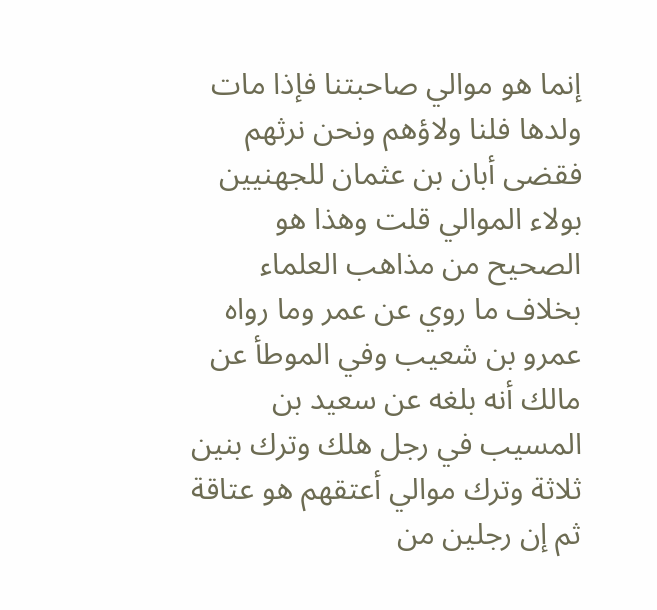إنما هو موالي صاحبتنا فإذا مات ولدها فلنا ولاؤهم ونحن نرثهم فقضى أبان بن عثمان للجهنيين بولاء الموالي قلت وهذا هو الصحيح من مذاهب العلماء بخلاف ما روي عن عمر وما رواه عمرو بن شعيب وفي الموطأ عن مالك أنه بلغه عن سعيد بن المسيب في رجل هلك وترك بنين ثلاثة وترك موالي أعتقهم هو عتاقة ثم إن رجلين من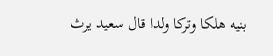بنيه هلكا وتركا ولدا قال سعيد يرث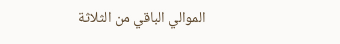الموالي الباقي من الثلاثة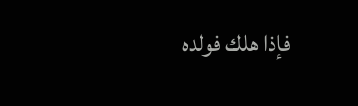فإذا هلك فولده